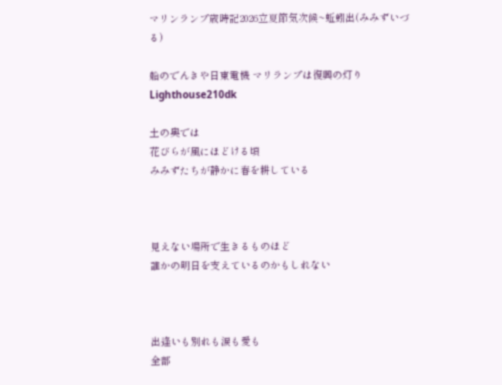マリンランプ歳時記2026立夏節気次候~蚯蚓出(みみずいづる)

船のでんきや日東電機 マリランプは復興の灯り Lighthouse210dk

土の奥では
花びらが風にほどける頃
みみずたちが静かに春を耕している



見えない場所で生きるものほど
誰かの明日を支えているのかもしれない



出逢いも別れも涙も愛も
全部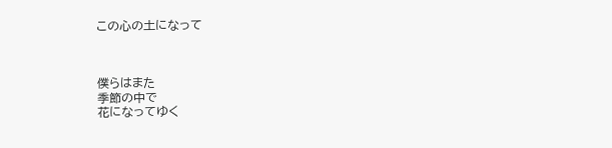この心の土になって



僕らはまた
季節の中で
花になってゆく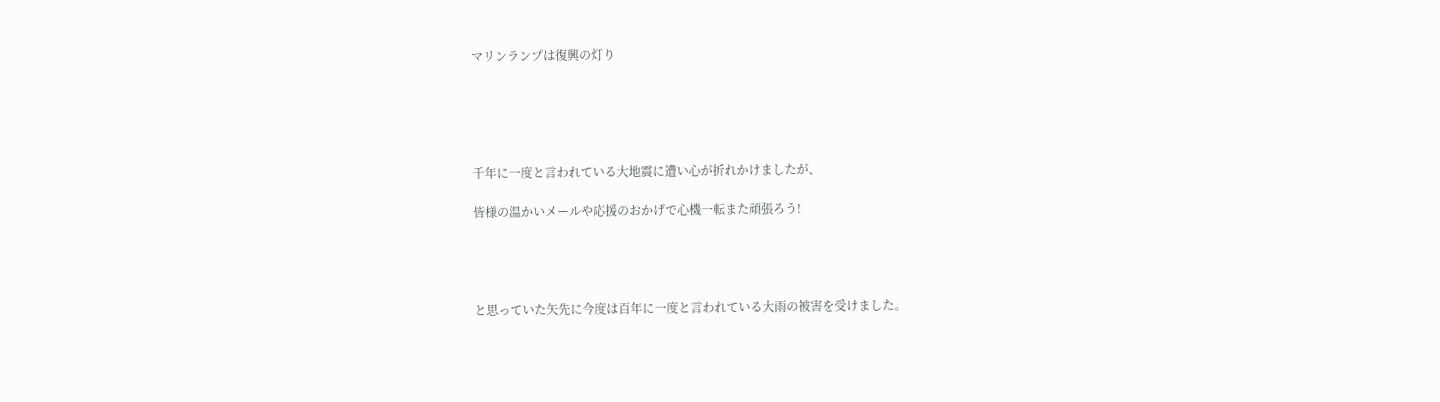マリンランプは復興の灯り





千年に一度と言われている大地震に遭い心が折れかけましたが、

皆様の温かいメールや応援のおかげで心機一転また頑張ろう!




と思っていた矢先に今度は百年に一度と言われている大雨の被害を受けました。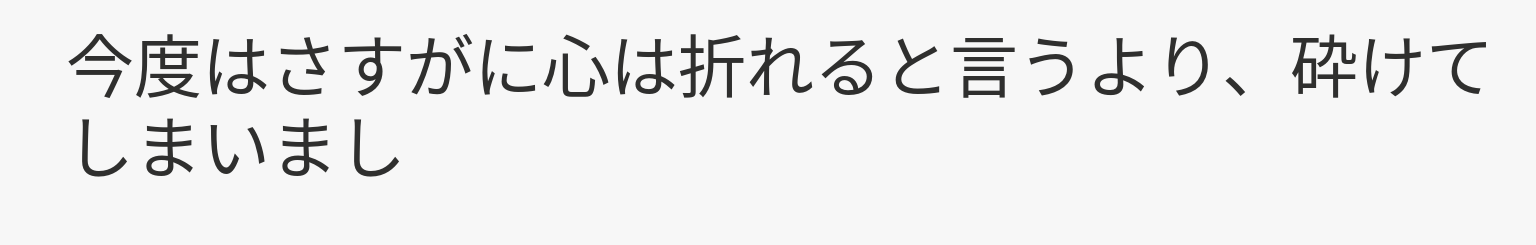今度はさすがに心は折れると言うより、砕けてしまいまし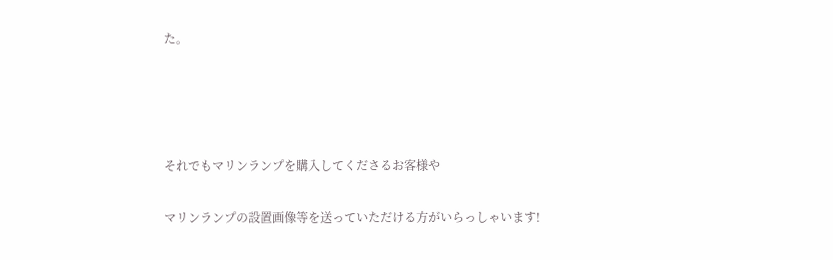た。




それでもマリンランプを購入してくださるお客様や

マリンランプの設置画像等を送っていただける方がいらっしゃいます!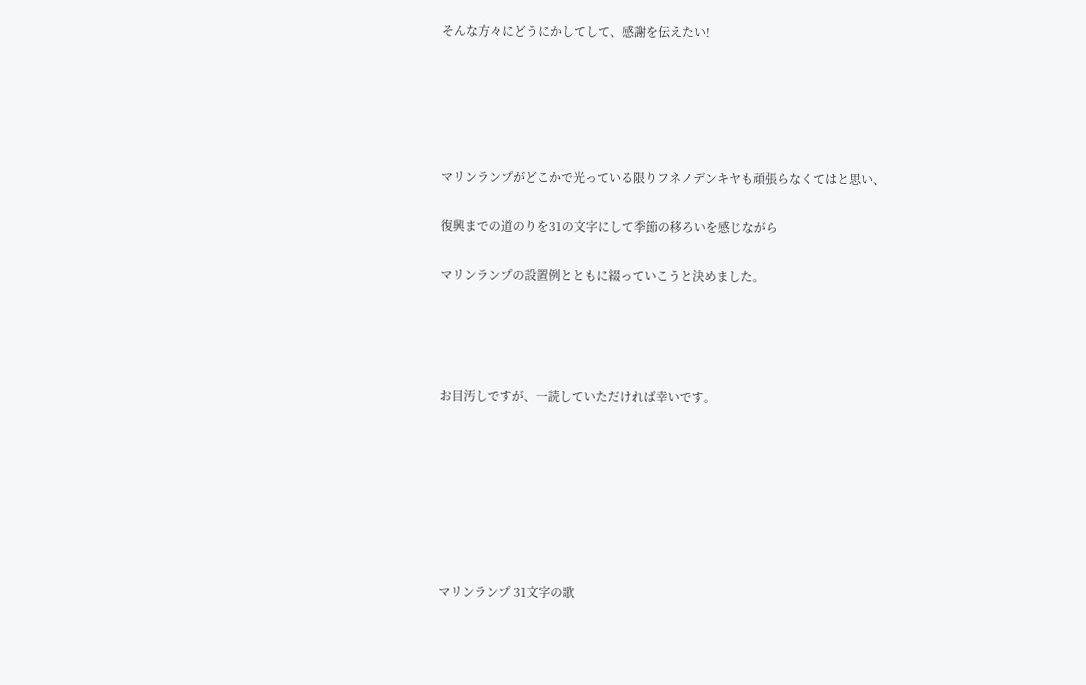そんな方々にどうにかしてして、感謝を伝えたい!





マリンランプがどこかで光っている限りフネノデンキヤも頑張らなくてはと思い、

復興までの道のりを31の文字にして季節の移ろいを感じながら

マリンランプの設置例とともに綴っていこうと決めました。




お目汚しですが、一読していただければ幸いです。







マリンランプ 31文字の歌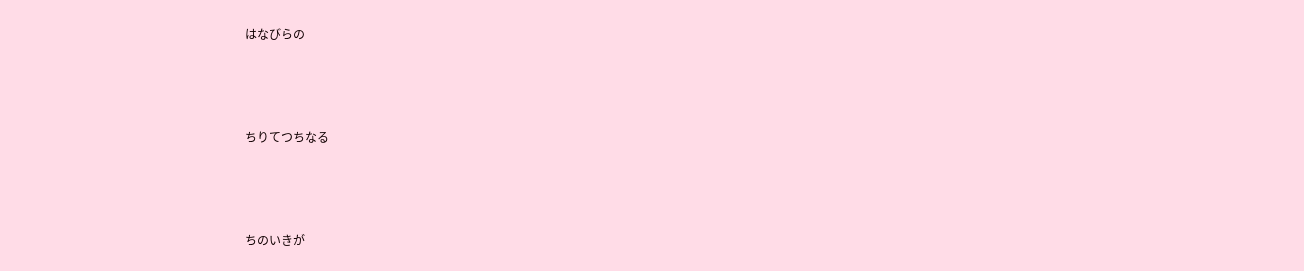はなびらの



ちりてつちなる



ちのいきが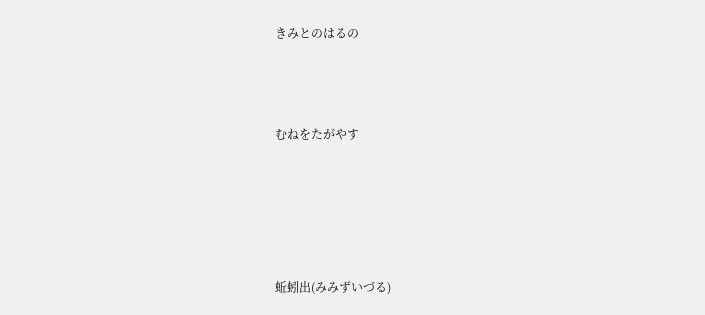きみとのはるの



むねをたがやす





蚯蚓出(みみずいづる)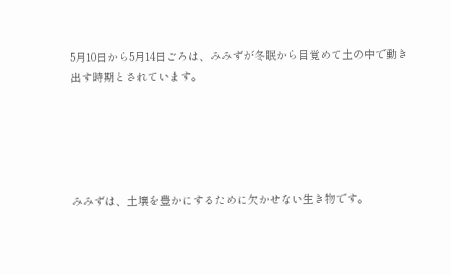5月10日から5月14日ごろは、みみずが冬眠から目覚めて土の中で動き出す時期とされています。





みみずは、土壌を豊かにするために欠かせない生き物です。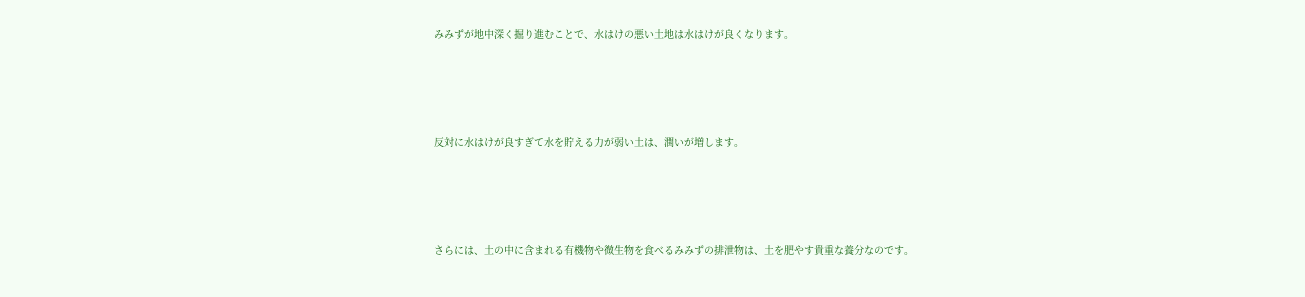みみずが地中深く掘り進むことで、水はけの悪い土地は水はけが良くなります。





反対に水はけが良すぎて水を貯える力が弱い土は、潤いが増します。





さらには、土の中に含まれる有機物や微生物を食べるみみずの排泄物は、土を肥やす貴重な養分なのです。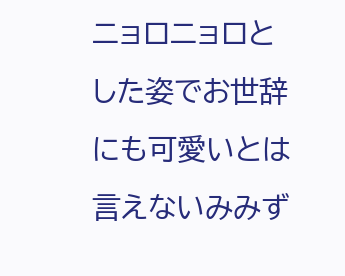ニョロニョロとした姿でお世辞にも可愛いとは言えないみみず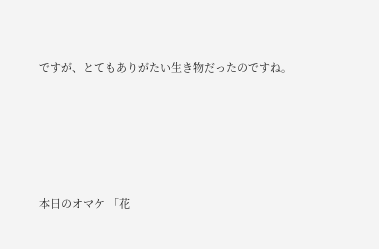ですが、とてもありがたい生き物だったのですね。





本日のオマケ 「花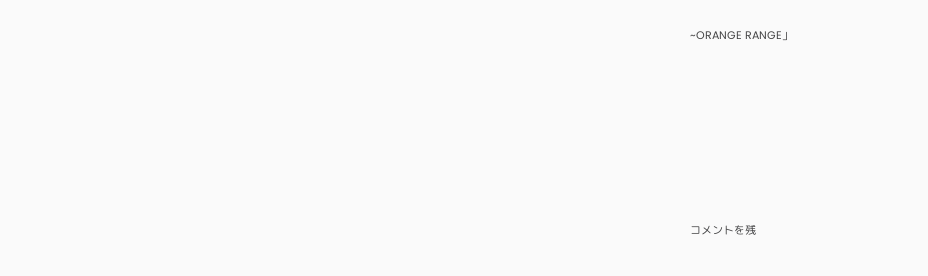~ORANGE RANGE」









コメントを残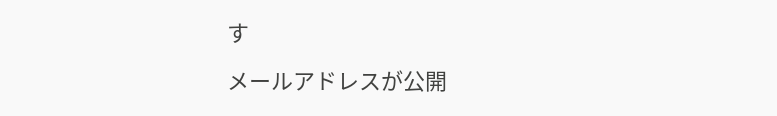す

メールアドレスが公開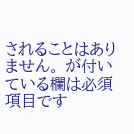されることはありません。 が付いている欄は必須項目です